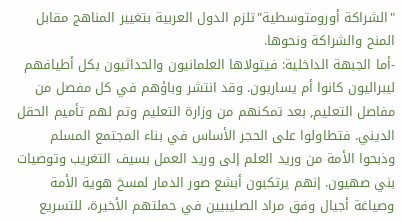"الشراكة أورومتوسطية"تلزم الدول العربية بتغيير المناهج مقابل المنح والشراكة ونحوها.
-أما الجبهة الداخلية: فيتولاها العلمانيون والحداثيون بكل أطيافهم ليبراليون كانوا أم يساريون. وقد انتشر وباؤهم في كل مفصل من مفاصل التعليم, بعد تمكنهم من وزارة التعليم وتم لهم تأميم الحقل الديني. فتطاولوا على الحجر الأساس في بناء المجتمع المسلم وذبحوا الأمة من وريد العلم إلى وريد العمل بسيف التغريب وتوصيات بني صهيون. إنهم يرتكبون أبشع صور الدمار لمسخ هوية الأمة وصياغة أجيال وفق مراد الصليبيين في حملتهم الأخيرة، للتسريع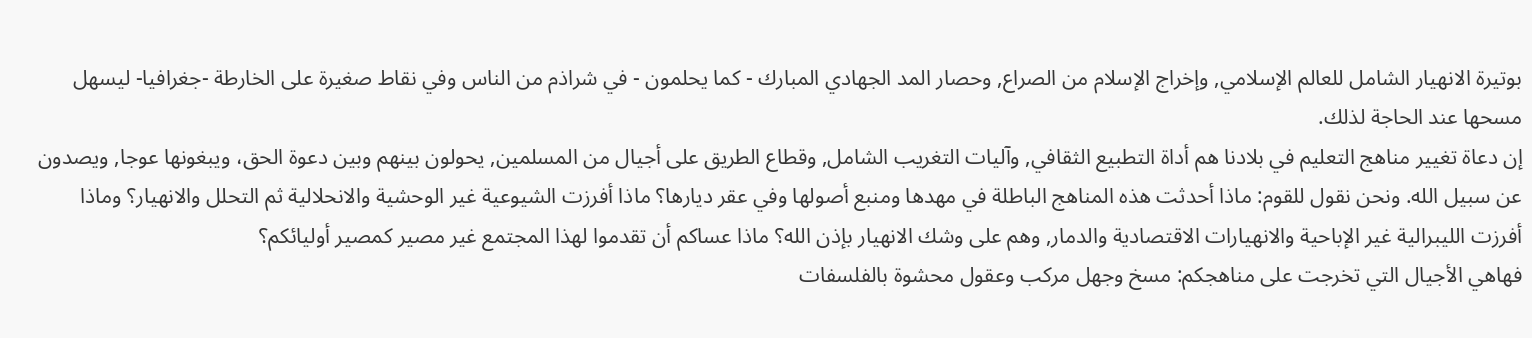بوتيرة الانهيار الشامل للعالم الإسلامي, وإخراج الإسلام من الصراع, وحصار المد الجهادي المبارك - كما يحلمون - في شراذم من الناس وفي نقاط صغيرة على الخارطة -جغرافيا- ليسهل مسحها عند الحاجة لذلك.
إن دعاة تغيير مناهج التعليم في بلادنا هم أداة التطبيع الثقافي, وآليات التغريب الشامل, وقطاع الطريق على أجيال من المسلمين, يحولون بينهم وبين دعوة الحق، ويبغونها عوجا, ويصدون عن سبيل الله. ونحن نقول للقوم: ماذا أحدثت هذه المناهج الباطلة في مهدها ومنبع أصولها وفي عقر ديارها؟ ماذا أفرزت الشيوعية غير الوحشية والانحلالية ثم التحلل والانهيار؟ وماذا أفرزت الليبرالية غير الإباحية والانهيارات الاقتصادية والدمار, وهم على وشك الانهيار بإذن الله؟ ماذا عساكم أن تقدموا لهذا المجتمع غير مصير كمصير أوليائكم؟
فهاهي الأجيال التي تخرجت على مناهجكم: مسخ وجهل مركب وعقول محشوة بالفلسفات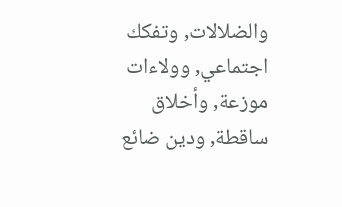والضلالات, وتفكك اجتماعي, وولاءات موزعة, وأخلاق ساقطة, ودين ضائع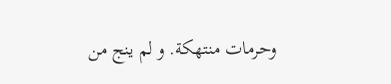وحرمات منتهكة. و لم ينج من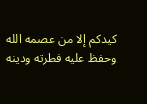كيدكم إلا من عصمه الله وحفظ عليه فطرته ودينه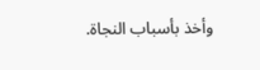وأخذ بأسباب النجاة.